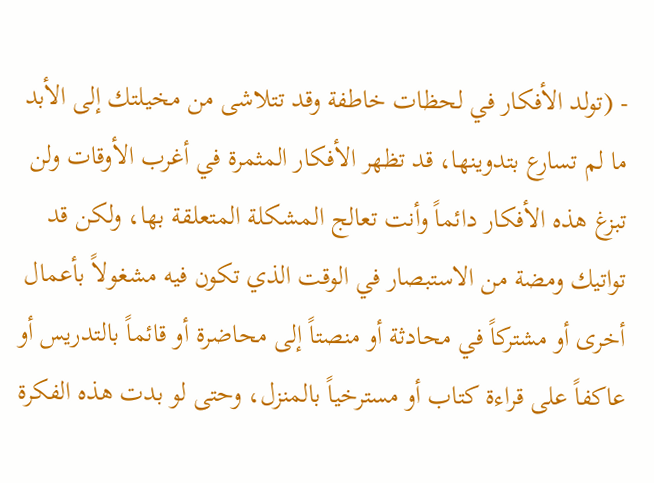- (تولد الأفكار في لحظات خاطفة وقد تتلاشى من مخيلتك إلى الأبد ما لم تسارع بتدوينها، قد تظهر الأفكار المثمرة في أغرب الأوقات ولن تبزغ هذه الأفكار دائماً وأنت تعالج المشكلة المتعلقة بها، ولكن قد تواتيك ومضة من الاستبصار في الوقت الذي تكون فيه مشغولاً بأعمال أخرى أو مشتركاً في محادثة أو منصتاً إلى محاضرة أو قائماً بالتدريس أو عاكفاً على قراءة كتاب أو مسترخياً بالمنزل، وحتى لو بدت هذه الفكرة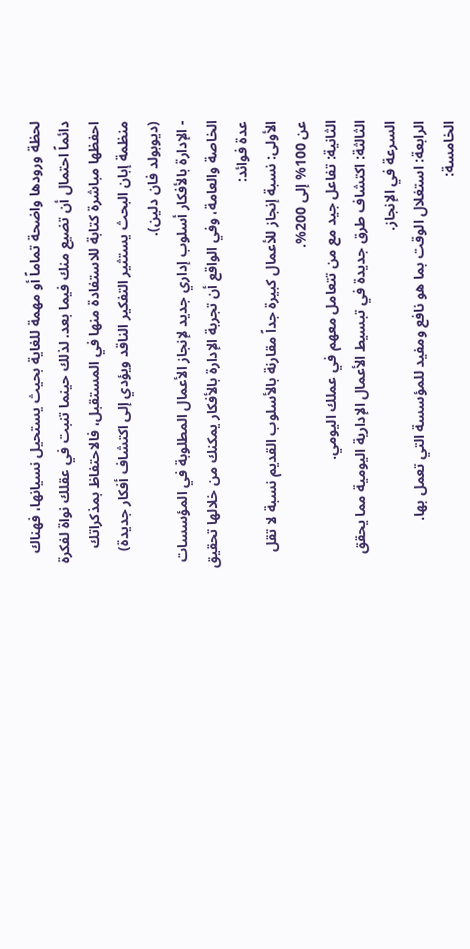لحظة ورودها واضحة تماماً أو مهمة للغاية بحيث يستحيل نسيانها، فهناك دائماً احتمال أن تضيع منك فيما بعد. لذلك حينما تنبت في عقلك نواة لفكرة احفظها مباشرة كتابة للاستفادة منها في المستقبل، فالاحتفاظ بمذكراتك منظمة إبان البحث يستثير التفكير الناقد ويؤدي إلى اكتشاف أفكار جديدة) (ديوبولد فان دلين).
- الإدارة بالأفكار أسلوب إداري جديد لإنجاز الأعمال المطلوبة في المؤسسات الخاصة والعامة، وفي الواقع أن تجربة الإدارة بالأفكار يمكنك من خلالها تحقيق عدة فوائد:
الأولى: نسبة إنجاز للأعمال كبيرة جداً مقارنة بالأسلوب القديم نسبة لا تقل عن 100% إلى 200%.
الثانية: تفاعل جيد مع من تتعامل معهم في عملك اليومي.
الثالثة: اكتشاف طرق جديدة في تبسيط الأعمال الإدارية اليومية مما يحقق السرعة في الإنجاز.
الرابعة: استغلال الوقت بما هو نافع ومفيد للمؤسسة التي تعمل بها.
الخامسة: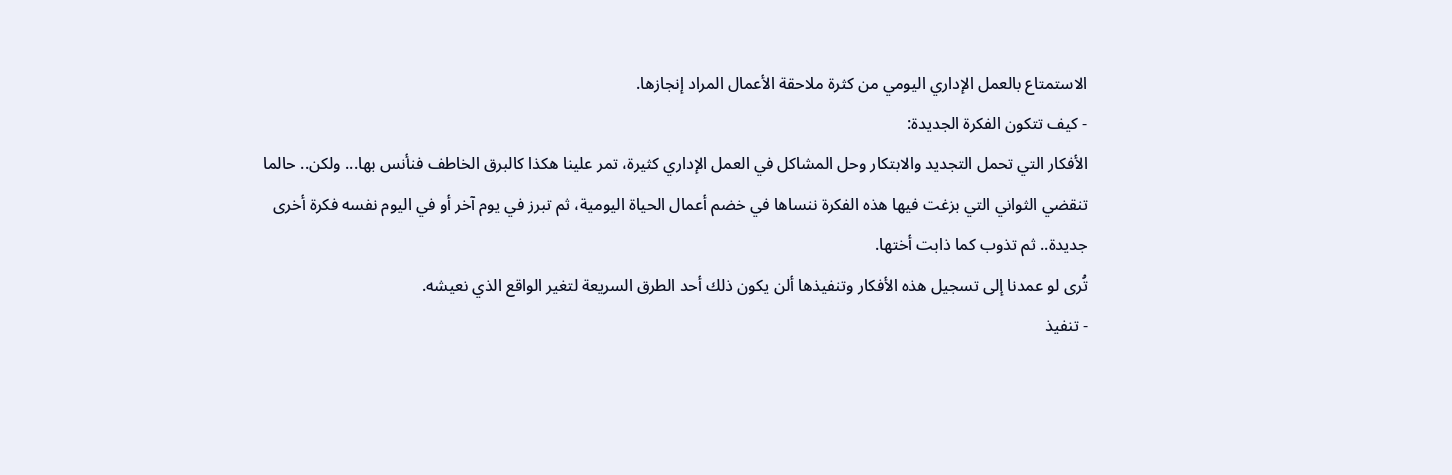الاستمتاع بالعمل الإداري اليومي من كثرة ملاحقة الأعمال المراد إنجازها.
- كيف تتكون الفكرة الجديدة:
الأفكار التي تحمل التجديد والابتكار وحل المشاكل في العمل الإداري كثيرة، تمر علينا هكذا كالبرق الخاطف فنأنس بها... ولكن.. حالما تنقضي الثواني التي بزغت فيها هذه الفكرة ننساها في خضم أعمال الحياة اليومية، ثم تبرز في يوم آخر أو في اليوم نفسه فكرة أخرى جديدة.. ثم تذوب كما ذابت أختها.
تُرى لو عمدنا إلى تسجيل هذه الأفكار وتنفيذها ألن يكون ذلك أحد الطرق السريعة لتغير الواقع الذي نعيشه.
- تنفيذ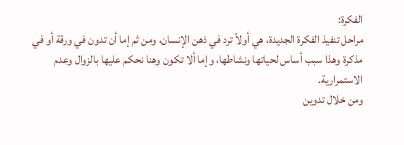الفكرة:
مراحل تنفيذ الفكرة الجديدة، هي أولاً ترد في ذهن الإنسان، ومن ثم إما أن تدون في ورقة أو في مذكرة وهذا سبب أساس لحياتها ونشاطها، وإما ألا تكون وهنا نحكم عليها بالزوال وعدم الاستمرارية.
ومن خلال تدوين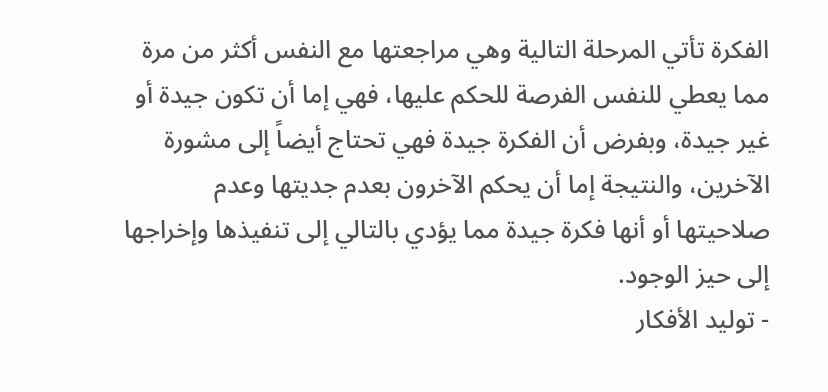الفكرة تأتي المرحلة التالية وهي مراجعتها مع النفس أكثر من مرة مما يعطي للنفس الفرصة للحكم عليها، فهي إما أن تكون جيدة أو غير جيدة، وبفرض أن الفكرة جيدة فهي تحتاج أيضاً إلى مشورة الآخرين، والنتيجة إما أن يحكم الآخرون بعدم جديتها وعدم صلاحيتها أو أنها فكرة جيدة مما يؤدي بالتالي إلى تنفيذها وإخراجها إلى حيز الوجود.
- توليد الأفكار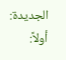الجديدة:
أولاً: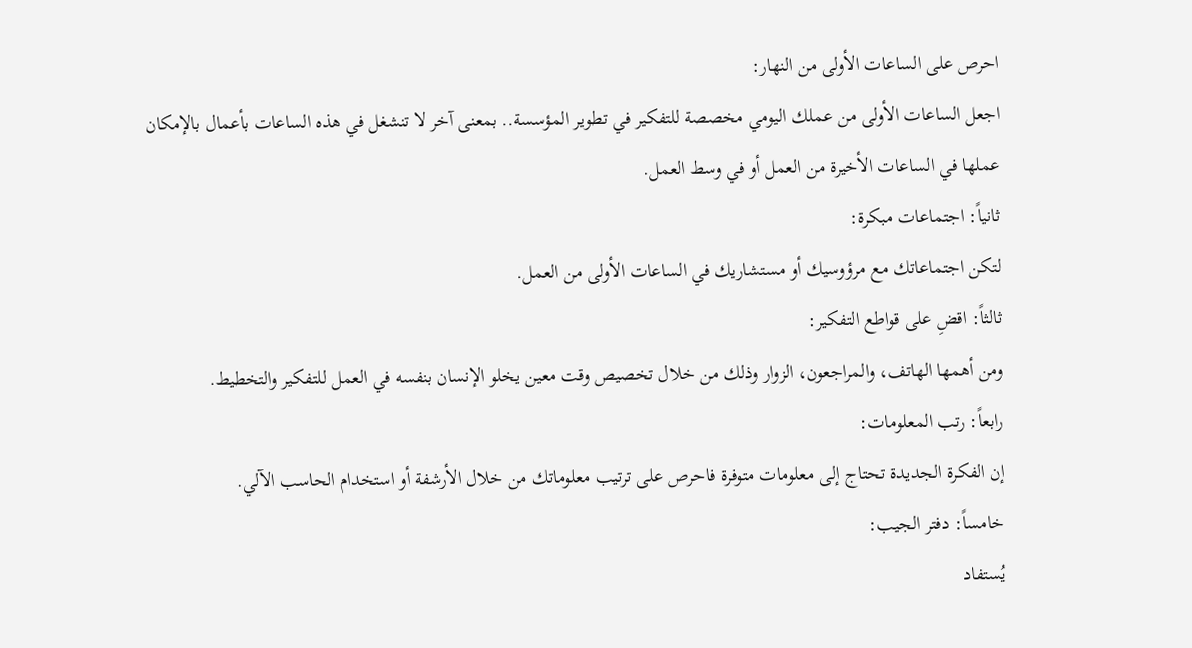احرص على الساعات الأولى من النهار:
اجعل الساعات الأولى من عملك اليومي مخصصة للتفكير في تطوير المؤسسة.. بمعنى آخر لا تنشغل في هذه الساعات بأعمال بالإمكان عملها في الساعات الأخيرة من العمل أو في وسط العمل.
ثانياً: اجتماعات مبكرة:
لتكن اجتماعاتك مع مرؤوسيك أو مستشاريك في الساعات الأولى من العمل.
ثالثاً: اقضِ على قواطع التفكير:
ومن أهمها الهاتف، والمراجعون، الزوار وذلك من خلال تخصيص وقت معين يخلو الإنسان بنفسه في العمل للتفكير والتخطيط.
رابعاً: رتب المعلومات:
إن الفكرة الجديدة تحتاج إلى معلومات متوفرة فاحرص على ترتيب معلوماتك من خلال الأرشفة أو استخدام الحاسب الآلي.
خامساً: دفتر الجيب:
يُستفاد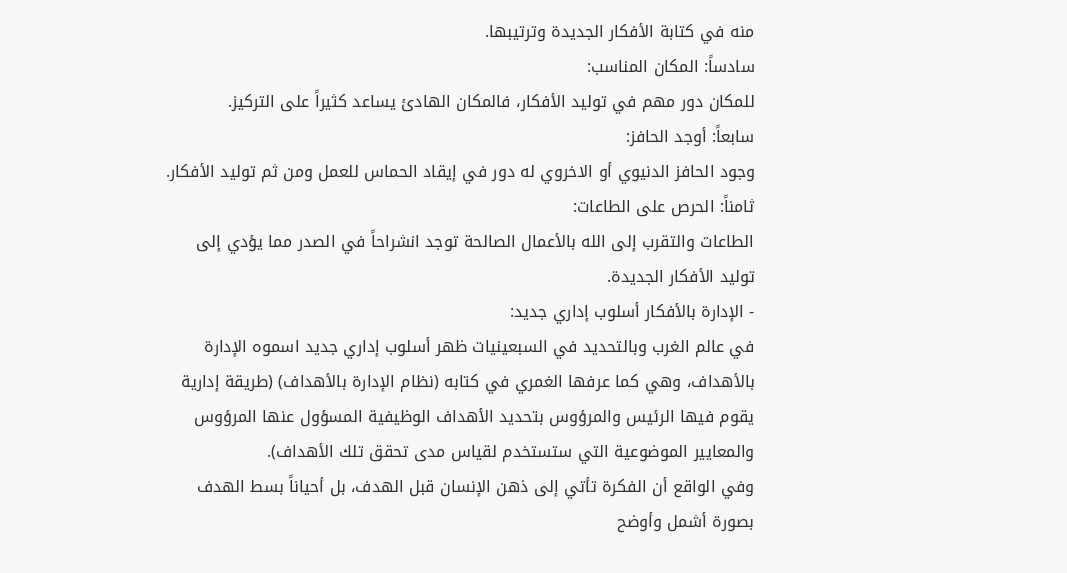منه في كتابة الأفكار الجديدة وترتيبها.
سادساً: المكان المناسب:
للمكان دور مهم في توليد الأفكار، فالمكان الهادئ يساعد كثيراً على التركيز.
سابعاً: أوجد الحافز:
وجود الحافز الدنيوي أو الاخروي له دور في إيقاد الحماس للعمل ومن ثم توليد الأفكار.
ثامناً: الحرص على الطاعات:
الطاعات والتقرب إلى الله بالأعمال الصالحة توجد انشراحاً في الصدر مما يؤدي إلى توليد الأفكار الجديدة.
- الإدارة بالأفكار أسلوب إداري جديد:
في عالم الغرب وبالتحديد في السبعينيات ظهر أسلوب إداري جديد اسموه الإدارة بالأهداف، وهي كما عرفها الغمري في كتابه (نظام الإدارة بالأهداف) (طريقة إدارية يقوم فيها الرئيس والمرؤوس بتحديد الأهداف الوظيفية المسؤول عنها المرؤوس والمعايير الموضوعية التي ستستخدم لقياس مدى تحقق تلك الأهداف).
وفي الواقع أن الفكرة تأتي إلى ذهن الإنسان قبل الهدف، بل أحياناً بسط الهدف بصورة أشمل وأوضح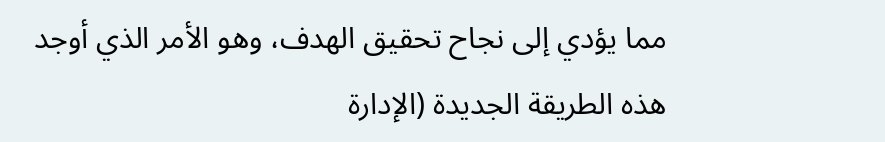مما يؤدي إلى نجاح تحقيق الهدف، وهو الأمر الذي أوجد هذه الطريقة الجديدة (الإدارة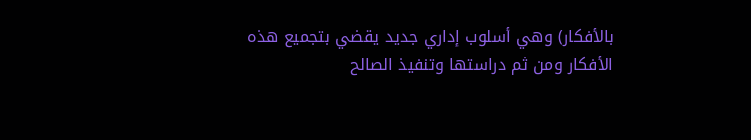بالأفكار) وهي أسلوب إداري جديد يقضي بتجميع هذه الأفكار ومن ثم دراستها وتنفيذ الصالح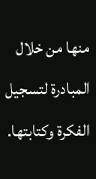منها من خلال المبادرة لتسجيل الفكرة وكتابتها.